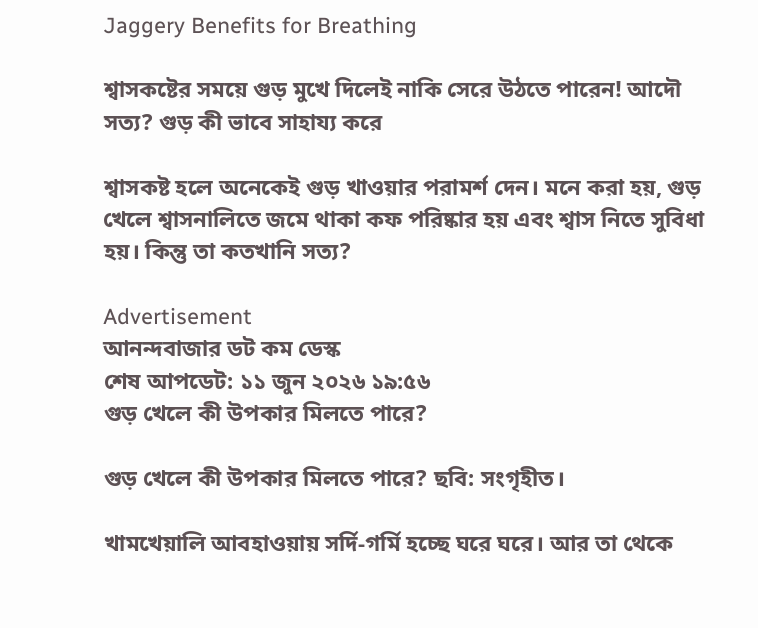Jaggery Benefits for Breathing

শ্বাসকষ্টের সময়ে গুড় মুখে দিলেই নাকি সেরে উঠতে পারেন! আদৌ সত্য? গুড় কী ভাবে সাহায্য করে

শ্বাসকষ্ট হলে অনেকেই গুড় খাওয়ার পরামর্শ দেন। মনে করা হয়, গুড় খেলে শ্বাসনালিতে জমে থাকা কফ পরিষ্কার হয় এবং শ্বাস নিতে সুবিধা হয়। কিন্তু তা কতখানি সত্য?

Advertisement
আনন্দবাজার ডট কম ডেস্ক
শেষ আপডেট: ১১ জুন ২০২৬ ১৯:৫৬
গুড় খেলে কী উপকার মিলতে পারে?

গুড় খেলে কী উপকার মিলতে পারে? ছবি: সংগৃহীত।

খামখেয়ালি আবহাওয়ায় সর্দি-গর্মি হচ্ছে ঘরে ঘরে। আর তা থেকে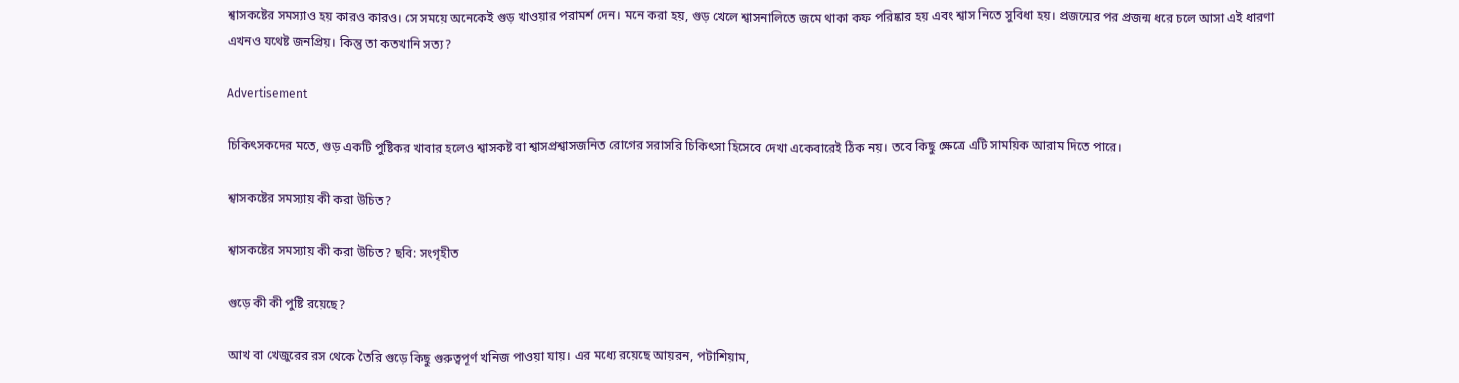শ্বাসকষ্টের সমস্যাও হয় কারও কারও। সে সময়ে অনেকেই গুড় খাওয়ার পরামর্শ দেন। মনে করা হয়, গুড় খেলে শ্বাসনালিতে জমে থাকা কফ পরিষ্কার হয় এবং শ্বাস নিতে সুবিধা হয়। প্রজন্মের পর প্রজন্ম ধরে চলে আসা এই ধারণা এখনও যথেষ্ট জনপ্রিয়। কিন্তু তা কতখানি সত্য?

Advertisement

চিকিৎসকদের মতে, গুড় একটি পুষ্টিকর খাবার হলেও শ্বাসকষ্ট বা শ্বাসপ্রশ্বাসজনিত রোগের সরাসরি চিকিৎসা হিসেবে দেখা একেবারেই ঠিক নয়। তবে কিছু ক্ষেত্রে এটি সাময়িক আরাম দিতে পারে।

শ্বাসকষ্টের সমস্যায় কী করা উচিত?

শ্বাসকষ্টের সমস্যায় কী করা উচিত? ছবি: সংগৃহীত

গুড়ে কী কী পুষ্টি রয়েছে?

আখ বা খেজুরের রস থেকে তৈরি গুড়ে কিছু গুরুত্বপূর্ণ খনিজ পাওয়া যায়। এর মধ্যে রয়েছে আয়রন, পটাশিয়াম,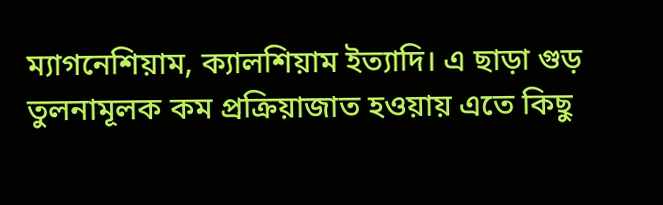ম্যাগনেশিয়াম, ক্যালশিয়াম ইত্যাদি। এ ছাড়া গুড় তুলনামূলক কম প্রক্রিয়াজাত হওয়ায় এতে কিছু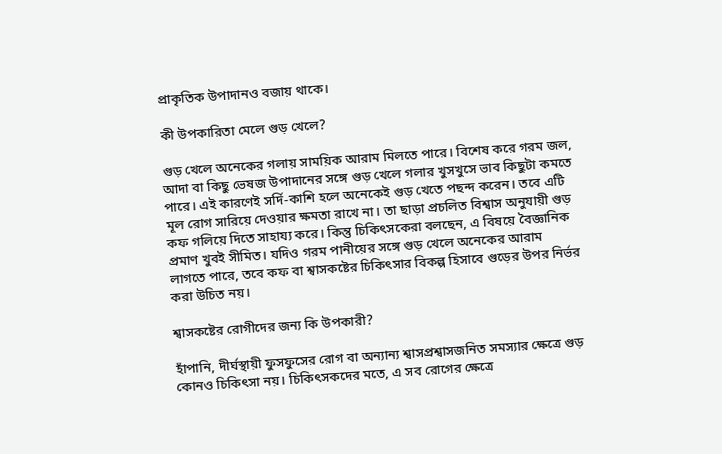প্রাকৃতিক উপাদানও বজায় থাকে।

কী উপকারিতা মেলে গুড় খেলে?

গুড় খেলে অনেকের গলায় সাময়িক আরাম মিলতে পারে। বিশেষ করে গরম জল, আদা বা কিছু ভেষজ উপাদানের সঙ্গে গুড় খেলে গলার খুসখুসে ভাব কিছুটা কমতে পারে। এই কারণেই সর্দি-কাশি হলে অনেকেই গুড় খেতে পছন্দ করেন। তবে এটি মূল রোগ সারিয়ে দেওয়ার ক্ষমতা রাখে না। তা ছাড়া প্রচলিত বিশ্বাস অনুযায়ী গুড় কফ গলিয়ে দিতে সাহায্য করে। কিন্তু চিকিৎসকেরা বলছেন, এ বিষয়ে বৈজ্ঞানিক প্রমাণ খুবই সীমিত। যদিও গরম পানীয়ের সঙ্গে গুড় খেলে অনেকের আরাম লাগতে পারে, তবে কফ বা শ্বাসকষ্টের চিকিৎসার বিকল্প হিসাবে গুড়ের উপর নির্ভর করা উচিত নয়।

শ্বাসকষ্টের রোগীদের জন্য কি উপকারী?

হাঁপানি, দীর্ঘস্থায়ী ফুসফুসের রোগ বা অন্যান্য শ্বাসপ্রশ্বাসজনিত সমস্যার ক্ষেত্রে গুড় কোনও চিকিৎসা নয়। চিকিৎসকদের মতে, এ সব রোগের ক্ষেত্রে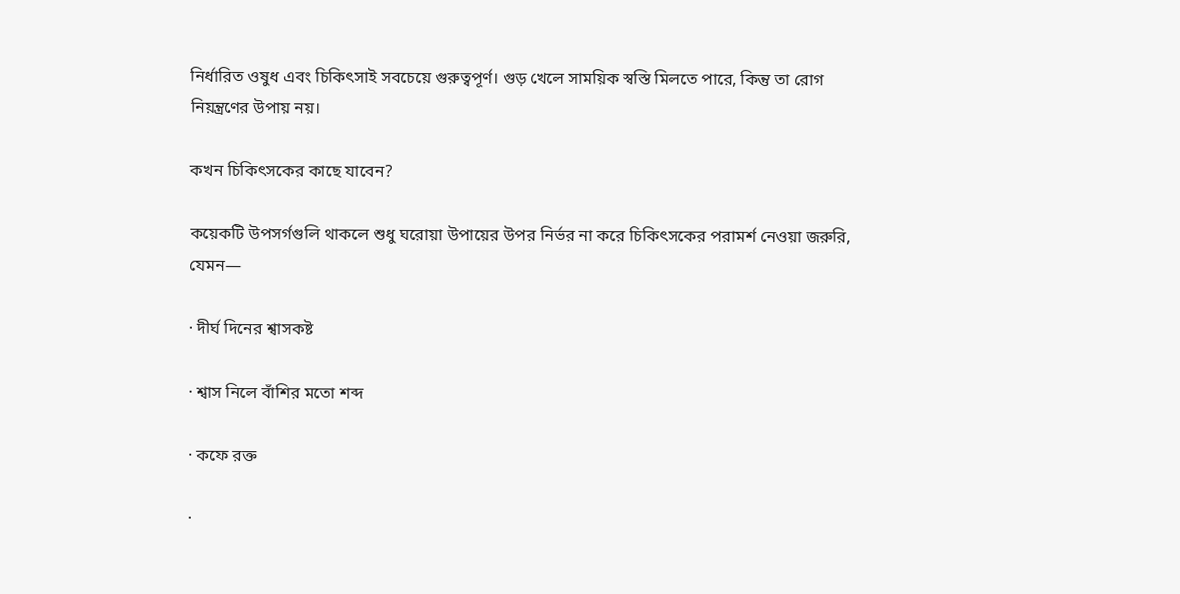নির্ধারিত ওষুধ এবং চিকিৎসাই সবচেয়ে গুরুত্বপূর্ণ। গুড় খেলে সাময়িক স্বস্তি মিলতে পারে, কিন্তু তা রোগ নিয়ন্ত্রণের উপায় নয়।

কখন চিকিৎসকের কাছে যাবেন?

কয়েকটি উপসর্গগুলি থাকলে শুধু ঘরোয়া উপায়ের উপর নির্ভর না করে চিকিৎসকের পরামর্শ নেওয়া জরুরি, যেমন—

· দীর্ঘ দিনের শ্বাসকষ্ট

· শ্বাস নিলে বাঁশির মতো শব্দ

· কফে রক্ত

·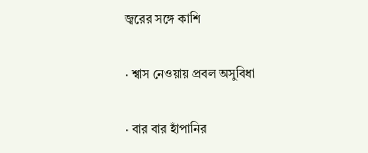জ্বরের সঙ্গে কাশি

· শ্বাস নেওয়ায় প্রবল অসুবিধা

· বার বার হাঁপানির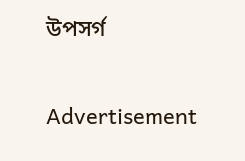উপসর্গ

Advertisement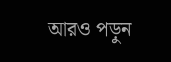আরও পড়ুন